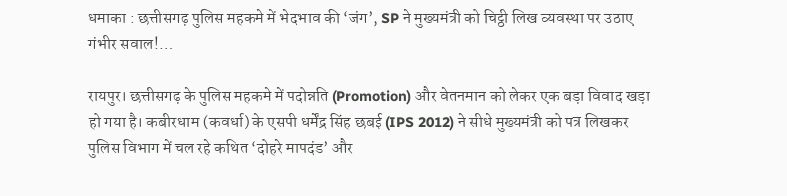धमाका : छत्तीसगढ़ पुलिस महकमे में भेदभाव की ‘जंग’, SP ने मुख्यमंत्री को चिट्ठी लिख व्यवस्था पर उठाए गंभीर सवाल!…

रायपुर। छत्तीसगढ़ के पुलिस महकमे में पदोन्नति (Promotion) और वेतनमान को लेकर एक बड़ा विवाद खड़ा हो गया है। कबीरधाम (कवर्धा) के एसपी धर्मेंद्र सिंह छबई (IPS 2012) ने सीधे मुख्यमंत्री को पत्र लिखकर पुलिस विभाग में चल रहे कथित ‘दोहरे मापदंड’ और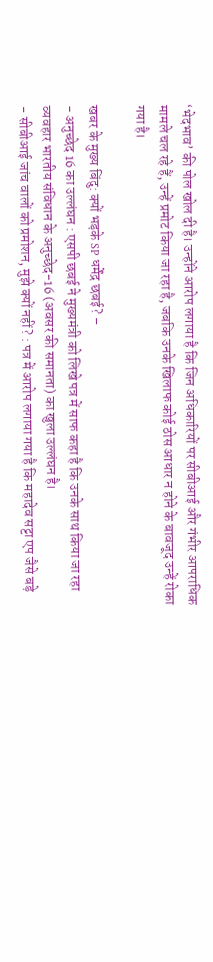‘भेदभाव’ की पोल खोल दी है। उन्होंने आरोप लगाया है कि जिन अधिकारियों पर सीबीआई और गंभीर आपराधिक मामले चल रहे हैं, उन्हें प्रमोट किया जा रहा है, जबकि उनके खिलाफ कोई ठोस आधार न होने के बावजूद उन्हें रोका गया है।

खबर के मुख्य बिंदु: क्यों भड़के SP धर्मेंद्र छबई? –
- अनुच्छेद 16 का उल्लंघन : एसपी छबई ने मुख्यमंत्री को लिखे पत्र में साफ कहा है कि उनके साथ किया जा रहा व्यवहार भारतीय संविधान के अनुच्छेद-16 (अवसर की समानता) का खुला उल्लंघन है।
- सीबीआई जांच वालों को प्रमोशन, मुझे क्यों नहीं? : पत्र में आरोप लगाया गया है कि महादेव सट्टा एप जैसे बड़े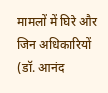मामलों में घिरे और जिन अधिकारियों (डॉ. आनंद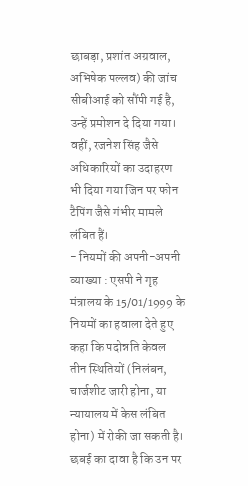छाबड़ा, प्रशांत अग्रवाल, अभिषेक पल्लव) की जांच सीबीआई को सौंपी गई है, उन्हें प्रमोशन दे दिया गया। वहीं, रजनेश सिंह जैसे अधिकारियों का उदाहरण भी दिया गया जिन पर फोन टैपिंग जैसे गंभीर मामले लंबित हैं।
- नियमों की अपनी-अपनी व्याख्या : एसपी ने गृह मंत्रालय के 15/01/1999 के नियमों का हवाला देते हुए कहा कि पदोन्नति केवल तीन स्थितियों (निलंबन, चार्जशीट जारी होना, या न्यायालय में केस लंबित होना) में रोकी जा सकती है। छबई का दावा है कि उन पर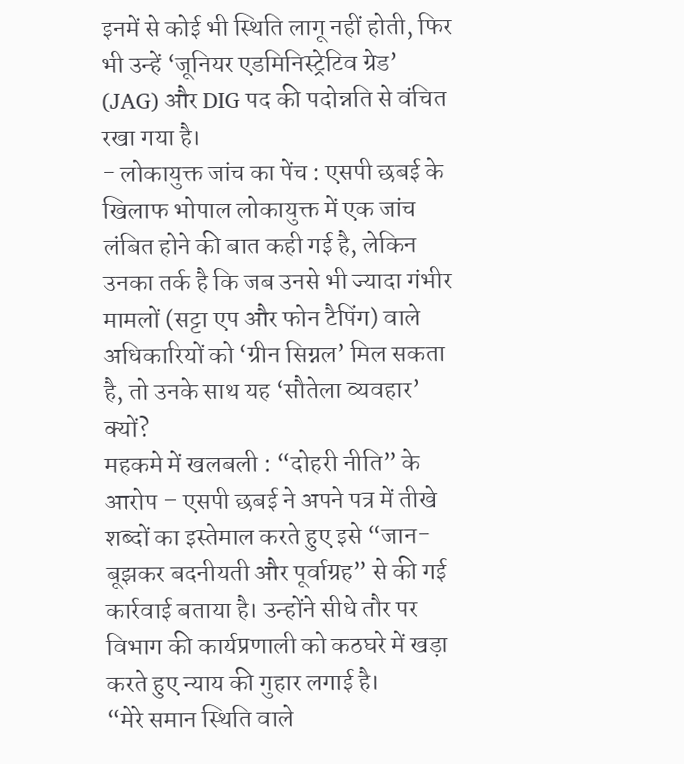इनमें से कोई भी स्थिति लागू नहीं होती, फिर भी उन्हें ‘जूनियर एडमिनिस्ट्रेटिव ग्रेड’ (JAG) और DIG पद की पदोन्नति से वंचित रखा गया है।
- लोकायुक्त जांच का पेंच : एसपी छबई के खिलाफ भोपाल लोकायुक्त में एक जांच लंबित होने की बात कही गई है, लेकिन उनका तर्क है कि जब उनसे भी ज्यादा गंभीर मामलों (सट्टा एप और फोन टैपिंग) वाले अधिकारियों को ‘ग्रीन सिग्नल’ मिल सकता है, तो उनके साथ यह ‘सौतेला व्यवहार’ क्यों?
महकमे में खलबली : “दोहरी नीति” के आरोप – एसपी छबई ने अपने पत्र में तीखे शब्दों का इस्तेमाल करते हुए इसे “जान-बूझकर बदनीयती और पूर्वाग्रह” से की गई कार्रवाई बताया है। उन्होंने सीधे तौर पर विभाग की कार्यप्रणाली को कठघरे में खड़ा करते हुए न्याय की गुहार लगाई है।
“मेरे समान स्थिति वाले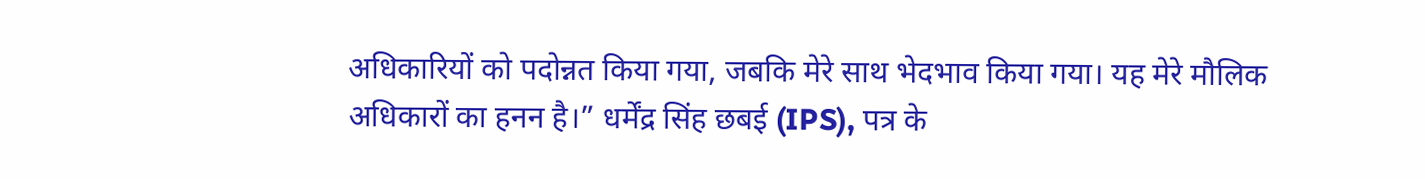अधिकारियों को पदोन्नत किया गया, जबकि मेरे साथ भेदभाव किया गया। यह मेरे मौलिक अधिकारों का हनन है।” धर्मेंद्र सिंह छबई (IPS), पत्र के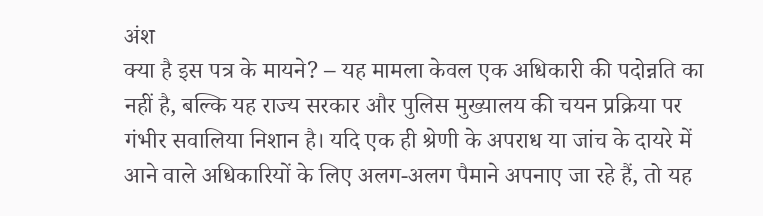अंश
क्या है इस पत्र के मायने? – यह मामला केवल एक अधिकारी की पदोन्नति का नहीं है, बल्कि यह राज्य सरकार और पुलिस मुख्यालय की चयन प्रक्रिया पर गंभीर सवालिया निशान है। यदि एक ही श्रेणी के अपराध या जांच के दायरे में आने वाले अधिकारियों के लिए अलग-अलग पैमाने अपनाए जा रहे हैं, तो यह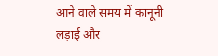आने वाले समय में कानूनी लड़ाई और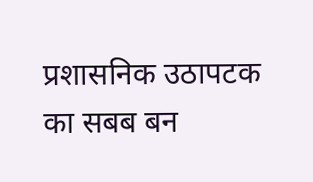प्रशासनिक उठापटक का सबब बन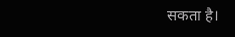सकता है।